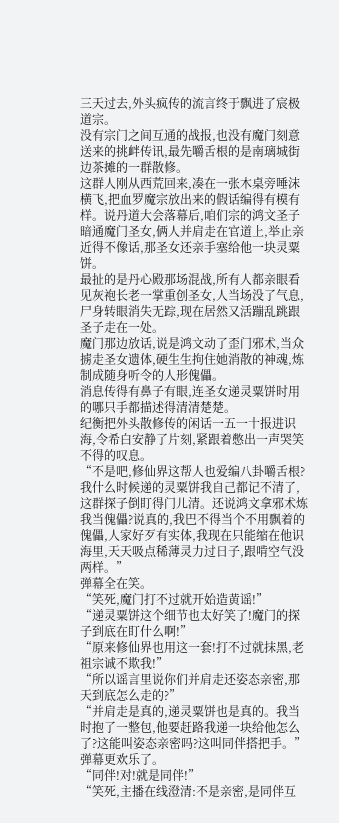三天过去,外头疯传的流言终于飘进了宸极道宗。
没有宗门之间互通的战报,也没有魔门刻意送来的挑衅传讯,最先嚼舌根的是南璃城街边茶摊的一群散修。
这群人刚从西荒回来,凑在一张木桌旁唾沫横飞,把血罗魔宗放出来的假话编得有模有样。说丹道大会落幕后,咱们宗的鸿文圣子暗通魔门圣女,俩人并肩走在官道上,举止亲近得不像话,那圣女还亲手塞给他一块灵粟饼。
最扯的是丹心殿那场混战,所有人都亲眼看见灰袍长老一掌重创圣女,人当场没了气息,尸身转眼消失无踪,现在居然又活蹦乱跳跟圣子走在一处。
魔门那边放话,说是鸿文动了歪门邪术,当众掳走圣女遗体,硬生生拘住她消散的神魂,炼制成随身听令的人形傀儡。
消息传得有鼻子有眼,连圣女递灵粟饼时用的哪只手都描述得清清楚楚。
纪衡把外头散修传的闲话一五一十报进识海,令希白安静了片刻,紧跟着憋出一声哭笑不得的叹息。
“不是吧,修仙界这帮人也爱编八卦嚼舌根?我什么时候递的灵粟饼我自己都记不清了,这群探子倒盯得门儿清。还说鸿文拿邪术炼我当傀儡?说真的,我巴不得当个不用飘着的傀儡,人家好歹有实体,我现在只能缩在他识海里,天天吸点稀薄灵力过日子,跟啃空气没两样。”
弹幕全在笑。
“笑死,魔门打不过就开始造黄谣!”
“递灵粟饼这个细节也太好笑了!魔门的探子到底在盯什么啊!”
“原来修仙界也用这一套!打不过就抹黑,老祖宗诚不欺我!”
“所以谣言里说你们并肩走还姿态亲密,那天到底怎么走的?”
“并肩走是真的,递灵粟饼也是真的。我当时抱了一整包,他要赶路我递一块给他怎么了?这能叫姿态亲密吗?这叫同伴搭把手。”
弹幕更欢乐了。
“同伴!对!就是同伴!”
“笑死,主播在线澄清:不是亲密,是同伴互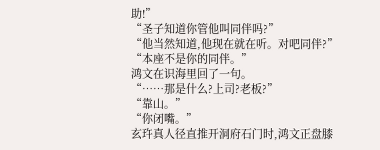助!”
“圣子知道你管他叫同伴吗?”
“他当然知道,他现在就在听。对吧同伴?”
“本座不是你的同伴。”
鸿文在识海里回了一句。
“……那是什么?上司?老板?”
“靠山。”
“你闭嘴。”
玄玝真人径直推开洞府石门时,鸿文正盘膝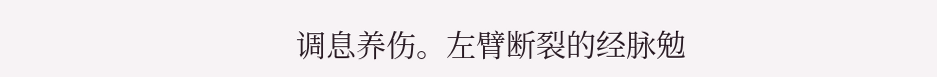调息养伤。左臂断裂的经脉勉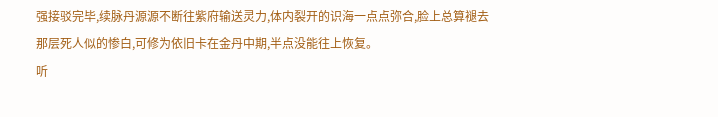强接驳完毕,续脉丹源源不断往紫府输送灵力,体内裂开的识海一点点弥合,脸上总算褪去那层死人似的惨白,可修为依旧卡在金丹中期,半点没能往上恢复。
听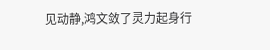见动静,鸿文敛了灵力起身行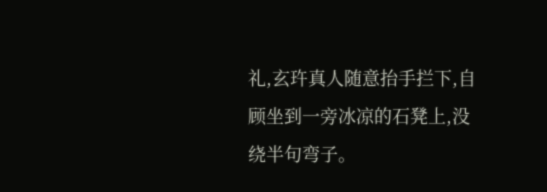礼,玄玝真人随意抬手拦下,自顾坐到一旁冰凉的石凳上,没绕半句弯子。